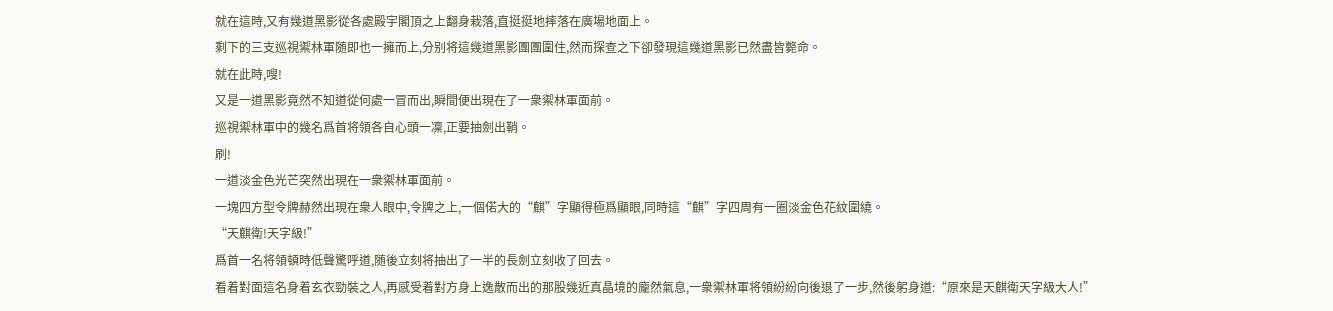就在這時,又有幾道黑影從各處殿宇閣頂之上翻身栽落,直挺挺地摔落在廣場地面上。
剩下的三支巡視禦林軍随即也一擁而上,分别将這幾道黑影團團圍住,然而探查之下卻發現這幾道黑影已然盡皆斃命。
就在此時,嗖!
又是一道黑影竟然不知道從何處一冒而出,瞬間便出現在了一衆禦林軍面前。
巡視禦林軍中的幾名爲首将領各自心頭一凜,正要抽劍出鞘。
刷!
一道淡金色光芒突然出現在一衆禦林軍面前。
一塊四方型令牌赫然出現在衆人眼中,令牌之上,一個偌大的“麒”字顯得極爲顯眼,同時這“麒”字四周有一圈淡金色花紋圍繞。
“天麒衛!天字級!”
爲首一名将領頓時低聲驚呼道,随後立刻将抽出了一半的長劍立刻收了回去。
看着對面這名身着玄衣勁裝之人,再感受着對方身上逸散而出的那股幾近真晶境的龐然氣息,一衆禦林軍将領紛紛向後退了一步,然後躬身道:“原來是天麒衛天字級大人!”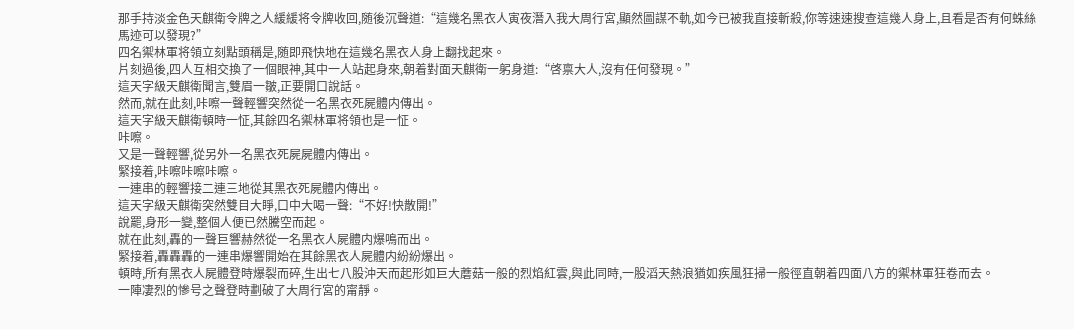那手持淡金色天麒衛令牌之人緩緩将令牌收回,随後沉聲道:“這幾名黑衣人寅夜潛入我大周行宮,顯然圖謀不軌,如今已被我直接斬殺,你等速速搜查這幾人身上,且看是否有何蛛絲馬迹可以發現?”
四名禦林軍将領立刻點頭稱是,随即飛快地在這幾名黑衣人身上翻找起來。
片刻過後,四人互相交換了一個眼神,其中一人站起身來,朝着對面天麒衛一躬身道:“啓禀大人,沒有任何發現。”
這天字級天麒衛聞言,雙眉一皺,正要開口說話。
然而,就在此刻,咔嚓一聲輕響突然從一名黑衣死屍體内傳出。
這天字級天麒衛頓時一怔,其餘四名禦林軍将領也是一怔。
咔嚓。
又是一聲輕響,從另外一名黑衣死屍屍體内傳出。
緊接着,咔嚓咔嚓咔嚓。
一連串的輕響接二連三地從其黑衣死屍體内傳出。
這天字級天麒衛突然雙目大睜,口中大喝一聲:“不好!快散開!”
說罷,身形一變,整個人便已然騰空而起。
就在此刻,轟的一聲巨響赫然從一名黑衣人屍體内爆鳴而出。
緊接着,轟轟轟的一連串爆響開始在其餘黑衣人屍體内紛紛爆出。
頓時,所有黑衣人屍體登時爆裂而碎,生出七八股沖天而起形如巨大蘑菇一般的烈焰紅雲,與此同時,一股滔天熱浪猶如疾風狂掃一般徑直朝着四面八方的禦林軍狂卷而去。
一陣凄烈的慘号之聲登時劃破了大周行宮的甯靜。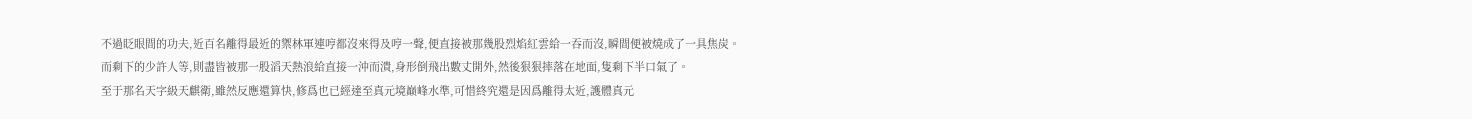不過眨眼間的功夫,近百名離得最近的禦林軍連哼都沒來得及哼一聲,便直接被那幾股烈焰紅雲給一吞而沒,瞬間便被燒成了一具焦炭。
而剩下的少許人等,則盡皆被那一股滔天熱浪給直接一沖而潰,身形倒飛出數丈開外,然後狠狠摔落在地面,隻剩下半口氣了。
至于那名天字級天麒衛,雖然反應還算快,修爲也已經達至真元境巅峰水準,可惜終究還是因爲離得太近,護體真元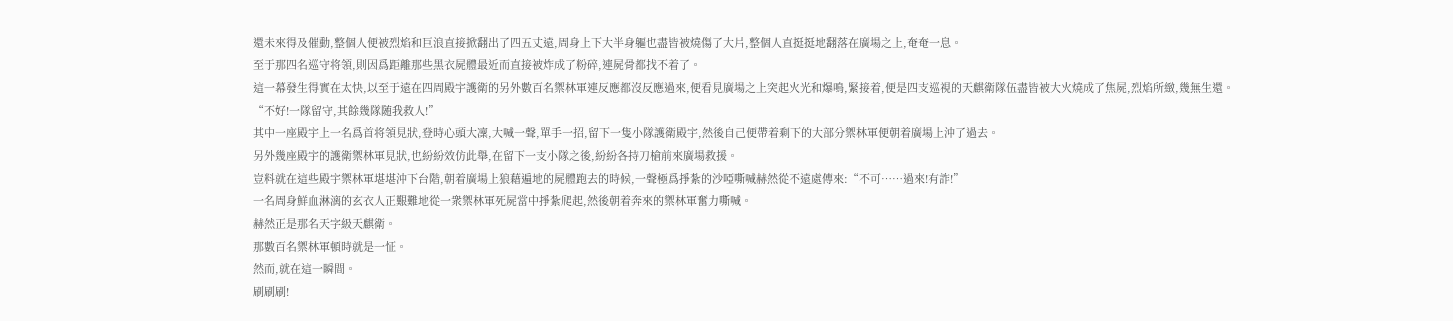還未來得及催動,整個人便被烈焰和巨浪直接掀翻出了四五丈遠,周身上下大半身軀也盡皆被燒傷了大片,整個人直挺挺地翻落在廣場之上,奄奄一息。
至于那四名巡守将領,則因爲距離那些黑衣屍體最近而直接被炸成了粉碎,連屍骨都找不着了。
這一幕發生得實在太快,以至于遠在四周殿宇護衛的另外數百名禦林軍連反應都沒反應過來,便看見廣場之上突起火光和爆鳴,緊接着,便是四支巡視的天麒衛隊伍盡皆被大火燒成了焦屍,烈焰所緻,幾無生還。
“不好!一隊留守,其餘幾隊随我救人!”
其中一座殿宇上一名爲首将領見狀,登時心頭大凜,大喊一聲,單手一招,留下一隻小隊護衛殿宇,然後自己便帶着剩下的大部分禦林軍便朝着廣場上沖了過去。
另外幾座殿宇的護衛禦林軍見狀,也紛紛效仿此舉,在留下一支小隊之後,紛紛各持刀槍前來廣場救援。
豈料就在這些殿宇禦林軍堪堪沖下台階,朝着廣場上狼藉遍地的屍體跑去的時候,一聲極爲掙紮的沙啞嘶喊赫然從不遠處傳來:“不可……過來!有詐!”
一名周身鮮血淋漓的玄衣人正艱難地從一衆禦林軍死屍當中掙紮爬起,然後朝着奔來的禦林軍奮力嘶喊。
赫然正是那名天字級天麒衛。
那數百名禦林軍頓時就是一怔。
然而,就在這一瞬間。
刷刷刷!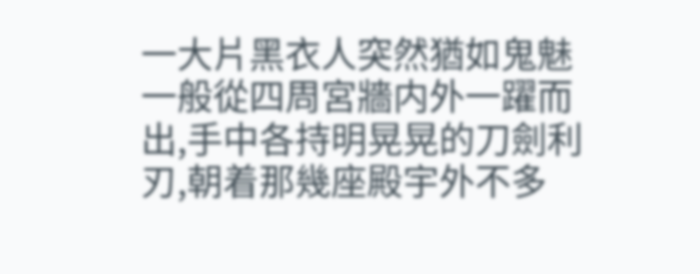一大片黑衣人突然猶如鬼魅一般從四周宮牆内外一躍而出,手中各持明晃晃的刀劍利刃,朝着那幾座殿宇外不多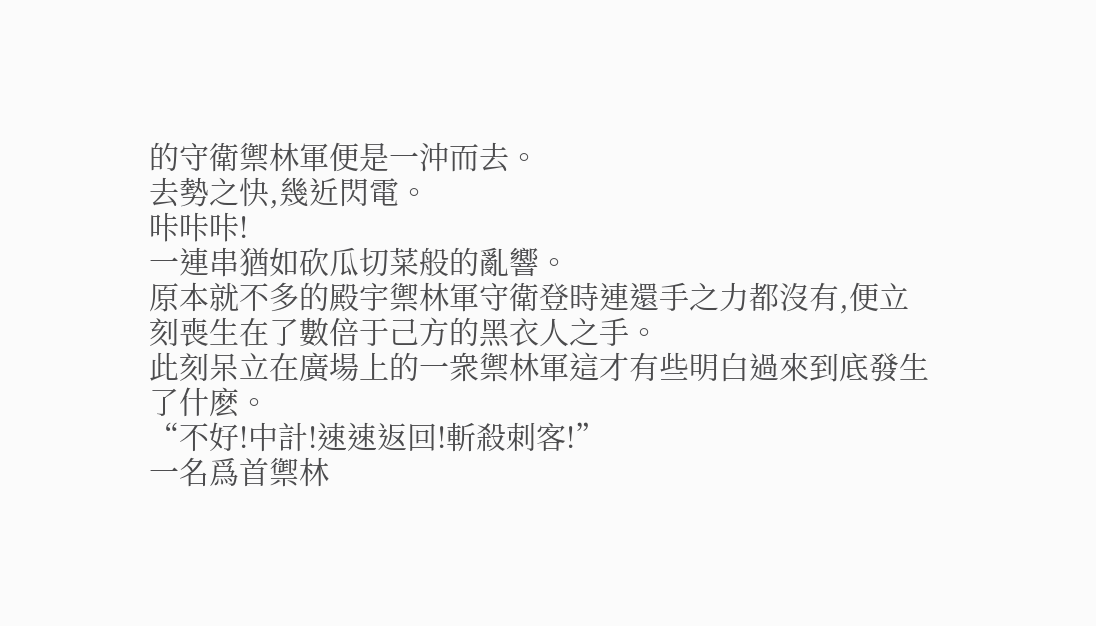的守衛禦林軍便是一沖而去。
去勢之快,幾近閃電。
咔咔咔!
一連串猶如砍瓜切菜般的亂響。
原本就不多的殿宇禦林軍守衛登時連還手之力都沒有,便立刻喪生在了數倍于己方的黑衣人之手。
此刻呆立在廣場上的一衆禦林軍這才有些明白過來到底發生了什麽。
“不好!中計!速速返回!斬殺刺客!”
一名爲首禦林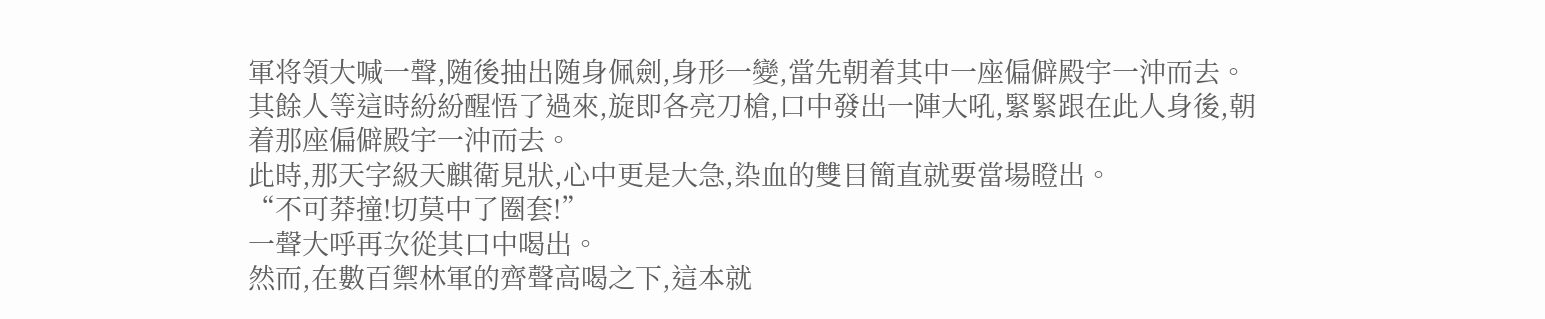軍将領大喊一聲,随後抽出随身佩劍,身形一變,當先朝着其中一座偏僻殿宇一沖而去。
其餘人等這時紛紛醒悟了過來,旋即各亮刀槍,口中發出一陣大吼,緊緊跟在此人身後,朝着那座偏僻殿宇一沖而去。
此時,那天字級天麒衛見狀,心中更是大急,染血的雙目簡直就要當場瞪出。
“不可莽撞!切莫中了圈套!”
一聲大呼再次從其口中喝出。
然而,在數百禦林軍的齊聲高喝之下,這本就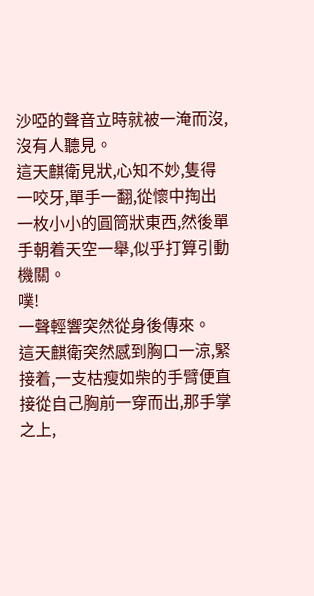沙啞的聲音立時就被一淹而沒,沒有人聽見。
這天麒衛見狀,心知不妙,隻得一咬牙,單手一翻,從懷中掏出一枚小小的圓筒狀東西,然後單手朝着天空一舉,似乎打算引動機關。
噗!
一聲輕響突然從身後傳來。
這天麒衛突然感到胸口一涼,緊接着,一支枯瘦如柴的手臂便直接從自己胸前一穿而出,那手掌之上,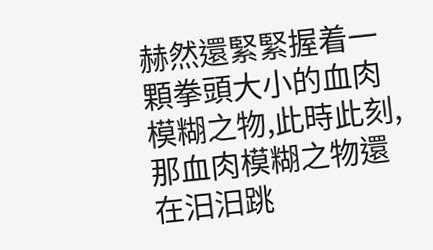赫然還緊緊握着一顆拳頭大小的血肉模糊之物,此時此刻,那血肉模糊之物還在汩汩跳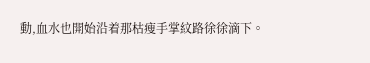動,血水也開始沿着那枯瘦手掌紋路徐徐滴下。